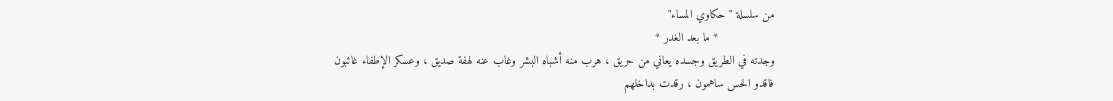من سلسلة " حكاوي المساء"
                * ما بعد الغدر *
وجدته في الطريق وجسده يعاني من حريق ، هرب منه أشباه البشر وغاب عنه لهفة صديق ، وعسكر الإطفاء غائبون فاقدو الحس ساهمون ، رقدت بداخلهم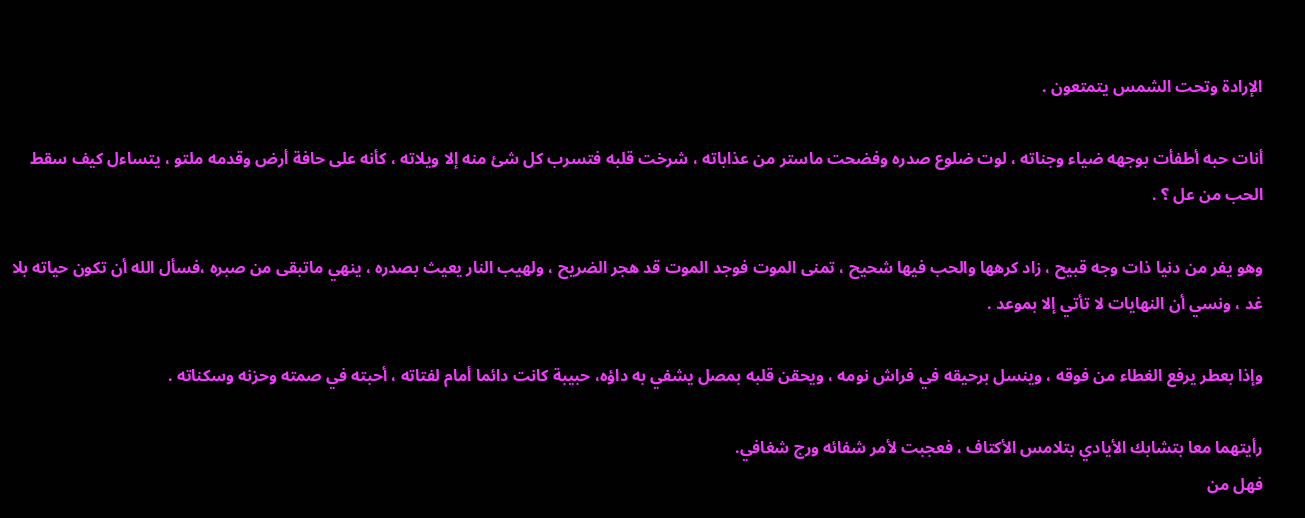الإرادة وتحت الشمس يتمتعون .

أنات حبه أطفأت بوجهه ضياء وجناته ، لوت ضلوع صدره وفضحت ماستر من عذاباته ، شرخت قلبه فتسرب كل شئ منه إلا ويلاته ، كأنه على حافة أرض وقدمه ملتو ، يتساءل كيف سقط الحب من عل ؟ .

وهو يفر من دنيا ذات وجه قبيح ، زاد كرهها والحب فيها شحيح ، تمنى الموت فوجد الموت قد هجر الضريح ، ولهيب النار يعيث بصدره ، ينهي ماتبقى من صبره ،فسأل الله أن تكون حياته بلا غد ، ونسي أن النهايات لا تأتي إلا بموعد .

وإذا بعطر يرفع الغطاء من فوقه ، وينسل برحيقه في فراش نومه ، ويحقن قلبه بمصل يشفي به داؤه، حبيبة كانت دائما أمام لفتاته ، أحبته في صمته وحزنه وسكناته .

رأيتهما معا بتشابك الأيادي بتلامس الأكتاف ، فعجبت لأمر شفائه ورج شغافي.
فهل من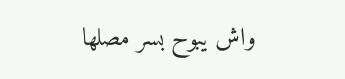واش يبوح بسر مصلها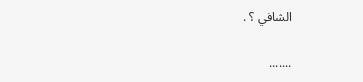الشافي ؟ .

.......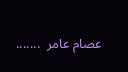عصام عامر  .......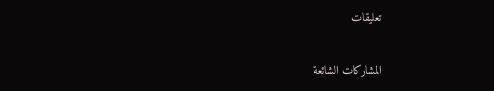تعليقات

المشاركات الشائعة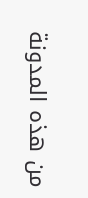من هذه المدونة